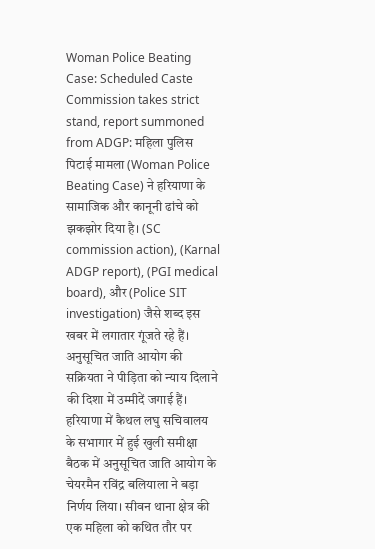Woman Police Beating Case: Scheduled Caste Commission takes strict stand, report summoned from ADGP: महिला पुलिस पिटाई मामला (Woman Police Beating Case) ने हरियाणा के सामाजिक और कानूनी ढांचे को झकझोर दिया है। (SC commission action), (Karnal ADGP report), (PGI medical board), और (Police SIT investigation) जैसे शब्द इस खबर में लगातार गूंजते रहे हैं। अनुसूचित जाति आयोग की सक्रियता ने पीड़िता को न्याय दिलाने की दिशा में उम्मीदें जगाई हैं।
हरियाणा में कैथल लघु सचिवालय के सभागार में हुई खुली समीक्षा बैठक में अनुसूचित जाति आयोग के चेयरमैन रविंद्र बलियाला ने बड़ा निर्णय लिया। सीवन थाना क्षेत्र की एक महिला को कथित तौर पर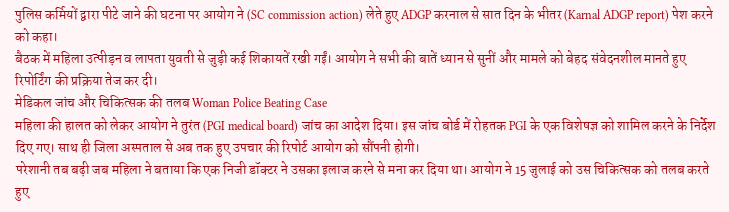पुलिस कर्मियों द्वारा पीटे जाने की घटना पर आयोग ने (SC commission action) लेते हुए ADGP करनाल से सात दिन के भीतर (Karnal ADGP report) पेश करने को कहा।
बैठक में महिला उत्पीड़न व लापता युवती से जुड़ी कई शिकायतें रखी गईं। आयोग ने सभी की बातें ध्यान से सुनीं और मामले को बेहद संवेदनशील मानते हुए रिपोर्टिंग की प्रक्रिया तेज कर दी।
मेडिकल जांच और चिकित्सक की तलब Woman Police Beating Case
महिला की हालत को लेकर आयोग ने तुरंत (PGI medical board) जांच का आदेश दिया। इस जांच बोर्ड में रोहतक PGI के एक विशेषज्ञ को शामिल करने के निर्देश दिए गए। साथ ही जिला अस्पताल से अब तक हुए उपचार की रिपोर्ट आयोग को सौंपनी होगी।
परेशानी तब बढ़ी जब महिला ने बताया कि एक निजी डॉक्टर ने उसका इलाज करने से मना कर दिया था। आयोग ने 15 जुलाई को उस चिकित्सक को तलब करते हुए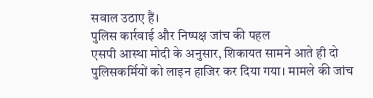सवाल उठाए हैं।
पुलिस कार्रवाई और निष्पक्ष जांच की पहल
एसपी आस्था मोदी के अनुसार, शिकायत सामने आते ही दो पुलिसकर्मियों को लाइन हाजिर कर दिया गया। मामले की जांच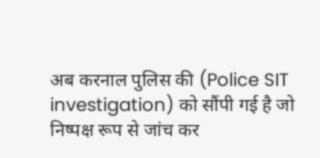अब करनाल पुलिस की (Police SIT investigation) को सौंपी गई है जो निष्पक्ष रूप से जांच कर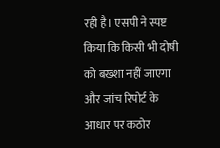रही है। एसपी ने स्पष्ट किया कि किसी भी दोषी को बख्शा नहीं जाएगा और जांच रिपोर्ट के आधार पर कठोर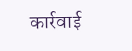कार्रवाई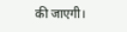की जाएगी।